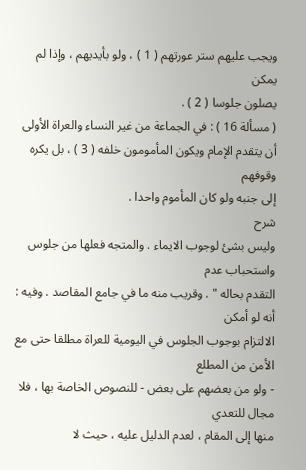ويجب عليهم ستر عورتهم ( 1 ) ، ولو بأيديهم ، وإذا لم يمكن
يصلون جلوسا ( 2 ) .
( مسألة 16 ) : في الجماعة من غير النساء والعراة الأولى
أن يتقدم الإمام ويكون المأمومون خلفه ( 3 ) ، بل يكره وقوفهم
إلى جنبه ولو كان المأموم واحدا .
شرح
وليس بشئ لوجوب الايماء . والمتجه فعلها من جلوس واستحباب عدم
التقدم بحاله " . وقريب منه ما في جامع المقاصد . وفيه : أنه لو أمكن
الالتزام بوجوب الجلوس في اليومية للعراة مطلقا حتى مع الأمن من المطلع
- ولو من بعضهم على بعض - للنصوص الخاصة بها ، فلا مجال للتعدي
منها إلى المقام ، لعدم الدليل عليه ، حيث لا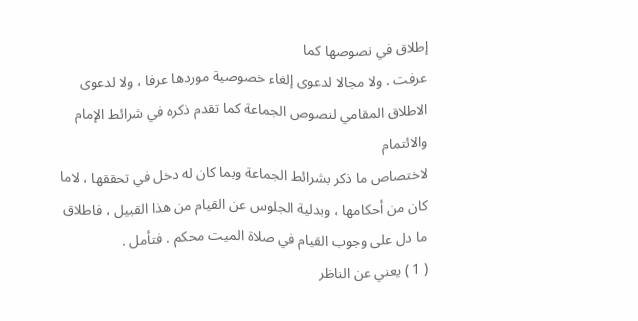إطلاق في نصوصها كما
عرفت . ولا مجالا لدعوى إلغاء خصوصية موردها عرفا ، ولا لدعوى
الاطلاق المقامي لنصوص الجماعة كما تقدم ذكره في شرائط الإمام والائتمام
لاختصاص ما ذكر بشرائط الجماعة وبما كان له دخل في تحققها ، لاما
كان من أحكامها ، وبدلية الجلوس عن القيام من هذا القبيل ، فاطلاق
ما دل على وجوب القيام في صلاة الميت محكم . فتأمل .
( 1 ) يعني عن الناظر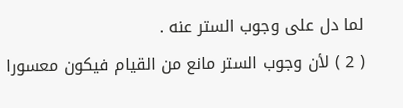لما دل على وجوب الستر عنه .
( 2 ) لأن وجوب الستر مانع من القيام فيكون معسورا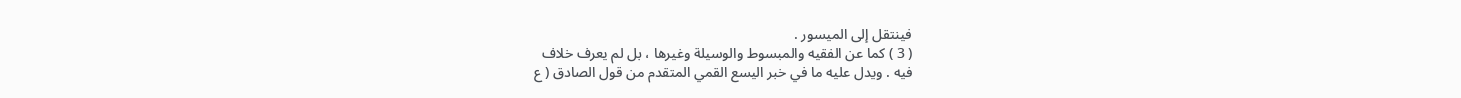فينتقل إلى الميسور .
( 3 ) كما عن الفقيه والمبسوط والوسيلة وغيرها ، بل لم يعرف خلاف
فيه . ويدل عليه ما في خبر اليسع القمي المتقدم من قول الصادق ( ع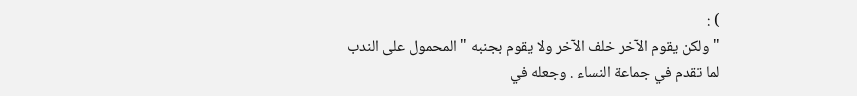) :
" ولكن يقوم الآخر خلف الآخر ولا يقوم بجنبه " المحمول على الندب
لما تقدم في جماعة النساء . وجعله في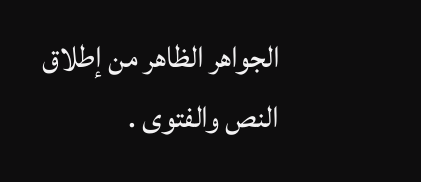الجواهر الظاهر من إطلاق
النص والفتوى .